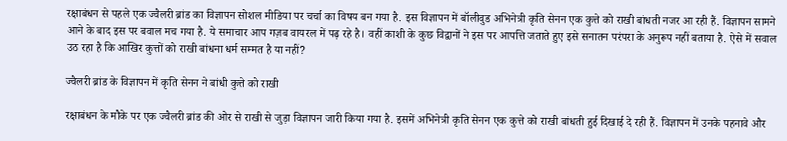रक्षाबंधन से पहले एक ज्वैलरी ब्रांड का विज्ञापन सोशल मीडिया पर चर्चा का विषय बन गया है. इस विज्ञापन में बॉलीवुड अभिनेत्री कृति सेनन एक कुत्ते को राखी बांधती नजर आ रही हैं. विज्ञापन सामने आने के बाद इस पर बवाल मच गया है. ये समाचार आप गज़ब वायरल में पढ़ रहे है। वहीं काशी के कुछ विद्वानों ने इस पर आपत्ति जताते हुए इसे सनातन परंपरा के अनुरूप नहीं बताया है. ऐसे में सवाल उठ रहा है कि आखिर कुत्तों को राखी बांधना धर्म सम्मत है या नहीं?

ज्वैलरी ब्रांड के विज्ञापन में कृति सेनन ने बांधी कुत्ते को राखी

रक्षाबंधन के मौके पर एक ज्वैलरी ब्रांड की ओर से राखी से जुड़ा विज्ञापन जारी किया गया है. इसमें अभिनेत्री कृति सेनन एक कुत्ते को राखी बांधती हुई दिखाई दे रही हैं. विज्ञापन में उनके पहनावे और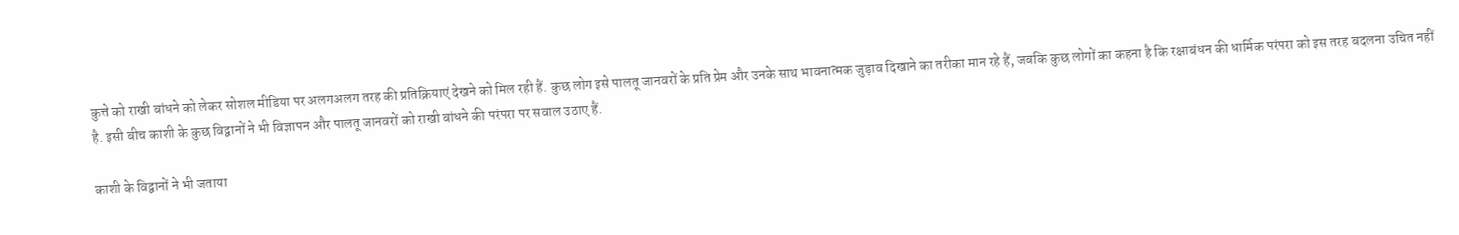कुत्ते को राखी बांधने को लेकर सोशल मीडिया पर अलगअलग तरह की प्रतिक्रियाएं देखने को मिल रही हैं. कुछ लोग इसे पालतू जानवरों के प्रति प्रेम और उनके साथ भावनात्मक जुड़ाव दिखाने का तरीका मान रहे हैं, जबकि कुछ लोगों का कहना है कि रक्षाबंधन की धार्मिक परंपरा को इस तरह बदलना उचित नहीं है. इसी बीच काशी के कुछ विद्वानों ने भी विज्ञापन और पालतू जानवरों को राखी बांधने की परंपरा पर सवाल उठाए हैं.

काशी के विद्वानों ने भी जताया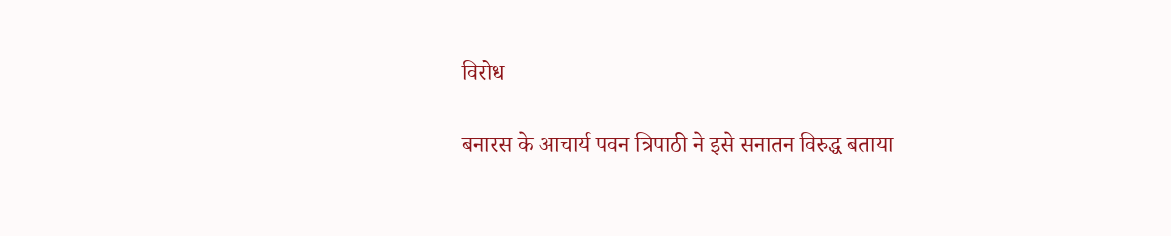विरोध

बनारस के आचार्य पवन त्रिपाठी ने इसे सनातन विरुद्ध बताया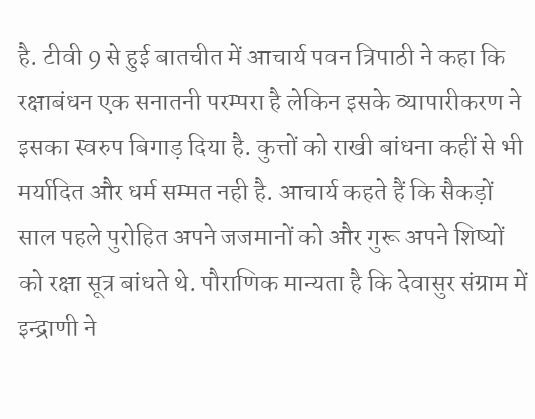है. टीवी 9 से हुई बातचीत में आचार्य पवन त्रिपाठी ने कहा कि रक्षाबंधन एक सनातनी परम्परा है लेकिन इसके व्यापारीकरण ने इसका स्वरुप बिगाड़ दिया है. कुत्तों को राखी बांधना कहीं से भी मर्यादित और धर्म सम्मत नही है. आचार्य कहते हैं कि सैकड़ों साल पहले पुरोहित अपने जजमानों को और गुरू अपने शिष्यों को रक्षा सूत्र बांधते थे. पौराणिक मान्यता है कि देवासुर संग्राम में इन्द्राणी ने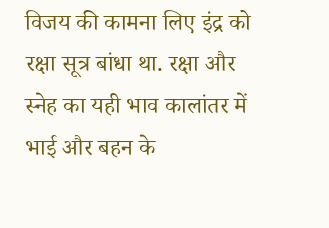विजय की कामना लिए इंद्र को रक्षा सूत्र बांधा था. रक्षा और स्नेह का यही भाव कालांतर में भाई और बहन के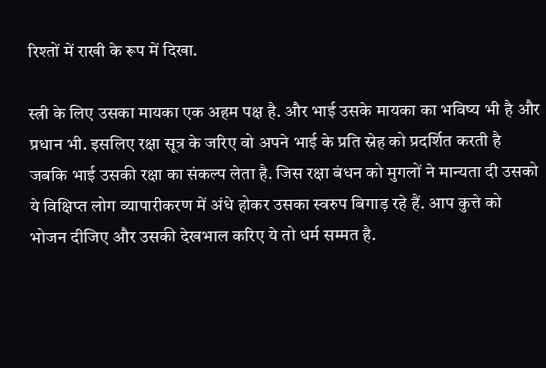रिश्तों में राखी के रूप में दिखा.

स्त्री के लिए उसका मायका एक अहम पक्ष है. और भाई उसके मायका का भविष्य भी है और प्रधान भी. इसलिए रक्षा सूत्र के जरिए वो अपने भाई के प्रति स्नेह को प्रदर्शित करती है जबकि भाई उसकी रक्षा का संकल्प लेता है. जिस रक्षा बंधन को मुगलों ने मान्यता दी उसको ये विक्षिप्त लोग व्यापारीकरण में अंधे होकर उसका स्वरुप बिगाड़ रहे हैं. आप कुत्ते को भोजन दीजिए और उसकी देखभाल करिए ये तो धर्म सम्मत है.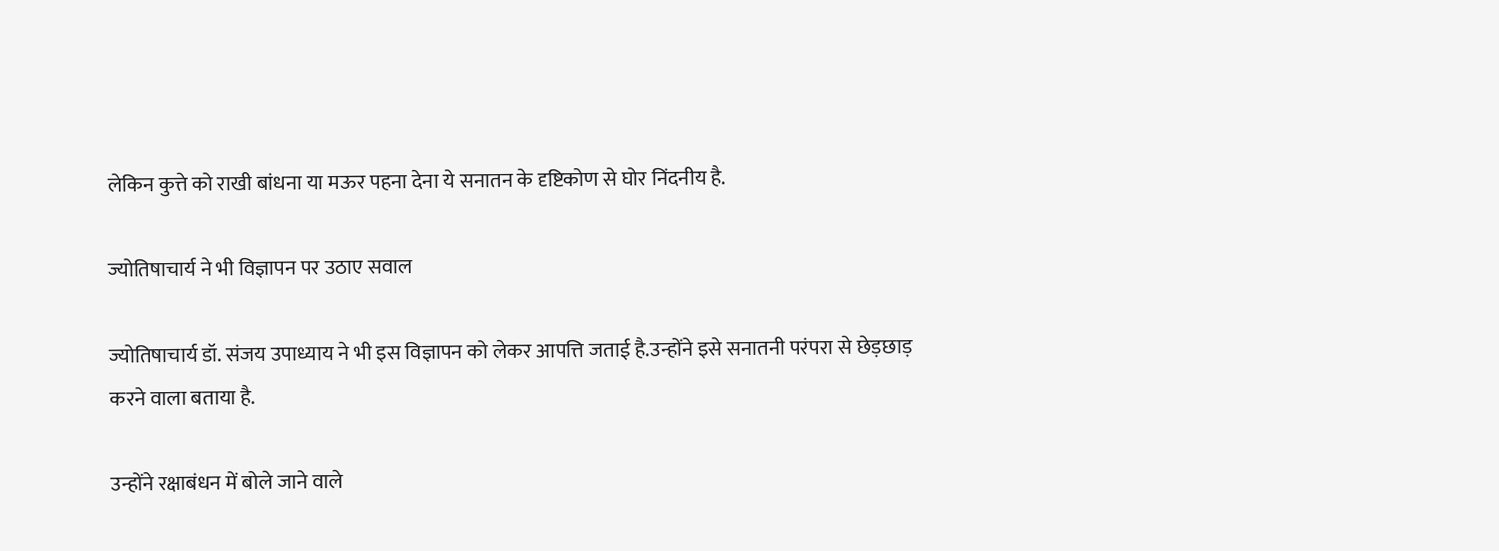लेकिन कुत्ते को राखी बांधना या मऊर पहना देना ये सनातन के दृष्टिकोण से घोर निंदनीय है.

ज्योतिषाचार्य ने भी विज्ञापन पर उठाए सवाल

ज्योतिषाचार्य डॉ. संजय उपाध्याय ने भी इस विज्ञापन को लेकर आपत्ति जताई है.उन्होंने इसे सनातनी परंपरा से छेड़छाड़ करने वाला बताया है.

उन्होंने रक्षाबंधन में बोले जाने वाले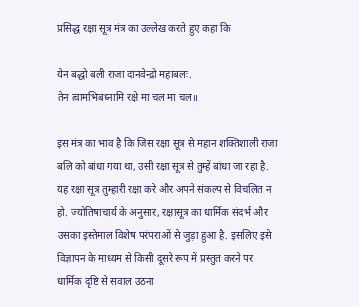प्रसिद्ध रक्षा सूत्र मंत्र का उल्लेख करते हुए कहा कि

येन बद्धो बली राजा दानवेन्द्रो महाबलः.
तेन त्वामभिबध्नामि रक्षे मा चल मा चल॥

इस मंत्र का भाव है कि जिस रक्षा सूत्र से महान शक्तिशाली राजा बलि को बांधा गया था, उसी रक्षा सूत्र से तुम्हें बांधा जा रहा है. यह रक्षा सूत्र तुम्हारी रक्षा करे और अपने संकल्प से विचलित न हो. ज्योतिषाचार्य के अनुसार, रक्षासूत्र का धार्मिक संदर्भ और उसका इस्तेमाल विशेष परंपराओं से जुड़ा हुआ है. इसलिए इसे विज्ञापन के माध्यम से किसी दूसरे रूप में प्रस्तुत करने पर धार्मिक दृष्टि से सवाल उठना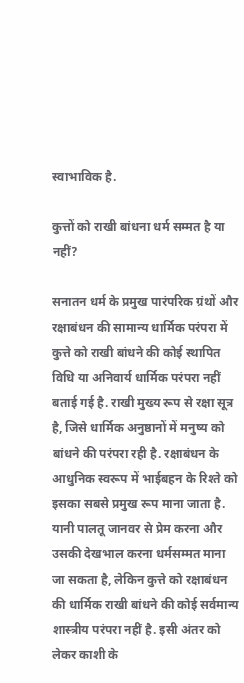स्वाभाविक है.

कुत्तों को राखी बांधना धर्म सम्मत है या नहीं?

सनातन धर्म के प्रमुख पारंपरिक ग्रंथों और रक्षाबंधन की सामान्य धार्मिक परंपरा में कुत्ते को राखी बांधने की कोई स्थापित विधि या अनिवार्य धार्मिक परंपरा नहीं बताई गई है. राखी मुख्य रूप से रक्षा सूत्र है, जिसे धार्मिक अनुष्ठानों में मनुष्य को बांधने की परंपरा रही है. रक्षाबंधन के आधुनिक स्वरूप में भाईबहन के रिश्ते को इसका सबसे प्रमुख रूप माना जाता है. यानी पालतू जानवर से प्रेम करना और उसकी देखभाल करना धर्मसम्मत माना जा सकता है, लेकिन कुत्ते को रक्षाबंधन की धार्मिक राखी बांधने की कोई सर्वमान्य शास्त्रीय परंपरा नहीं है. इसी अंतर को लेकर काशी के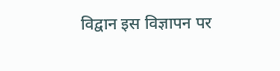विद्वान इस विज्ञापन पर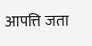आपत्ति जता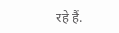रहे हैं.